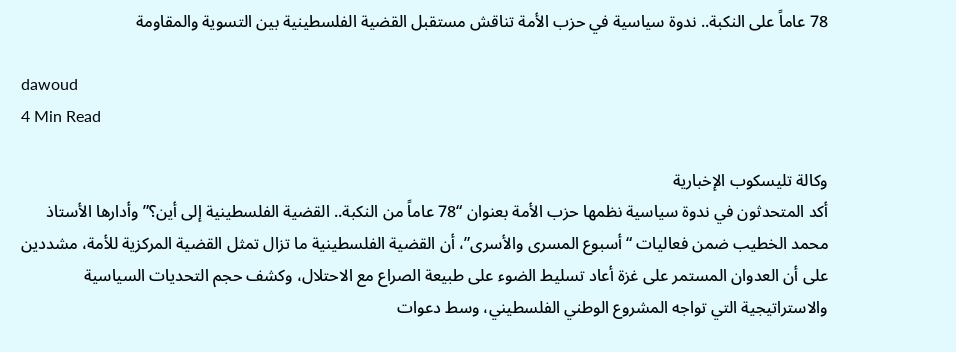78 عاماً على النكبة.. ندوة سياسية في حزب الأمة تناقش مستقبل القضية الفلسطينية بين التسوية والمقاومة

dawoud
4 Min Read

وكالة تليسكوب الإخبارية
أكد المتحدثون في ندوة سياسية نظمها حزب الأمة بعنوان “78 عاماً من النكبة.. القضية الفلسطينية إلى أين؟” وأدارها الأستاذ محمد الخطيب ضمن فعاليات “أسبوع المسرى والأسرى”، أن القضية الفلسطينية ما تزال تمثل القضية المركزية للأمة، مشددين على أن العدوان المستمر على غزة أعاد تسليط الضوء على طبيعة الصراع مع الاحتلال، وكشف حجم التحديات السياسية والاستراتيجية التي تواجه المشروع الوطني الفلسطيني، وسط دعوات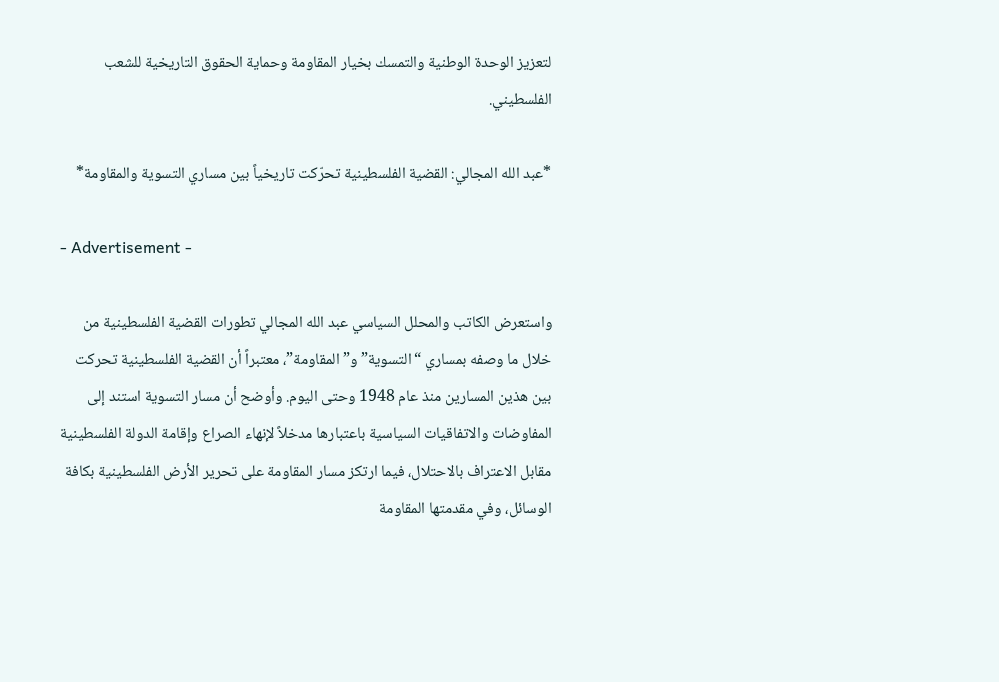لتعزيز الوحدة الوطنية والتمسك بخيار المقاومة وحماية الحقوق التاريخية للشعب الفلسطيني.

*عبد الله المجالي: القضية الفلسطينية تحرّكت تاريخياً بين مساري التسوية والمقاومة*

- Advertisement -

واستعرض الكاتب والمحلل السياسي عبد الله المجالي تطورات القضية الفلسطينية من خلال ما وصفه بمساري “التسوية” و”المقاومة”، معتبراً أن القضية الفلسطينية تحركت بين هذين المسارين منذ عام 1948 وحتى اليوم. وأوضح أن مسار التسوية استند إلى المفاوضات والاتفاقيات السياسية باعتبارها مدخلاً لإنهاء الصراع وإقامة الدولة الفلسطينية مقابل الاعتراف بالاحتلال، فيما ارتكز مسار المقاومة على تحرير الأرض الفلسطينية بكافة الوسائل، وفي مقدمتها المقاومة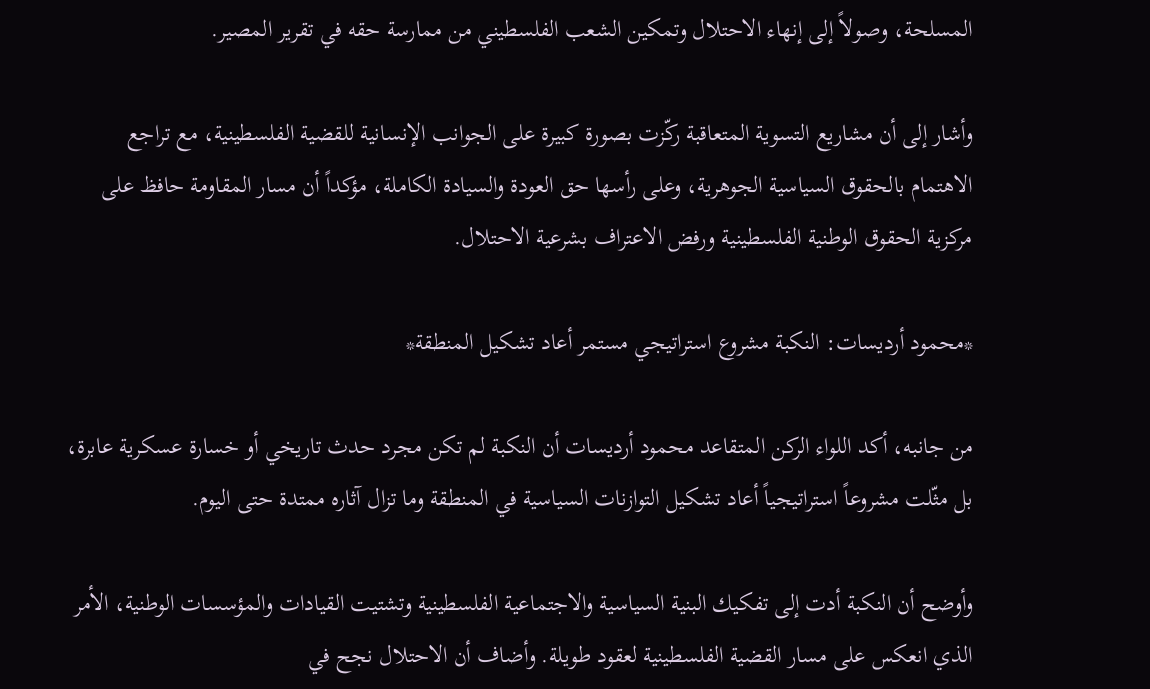المسلحة، وصولاً إلى إنهاء الاحتلال وتمكين الشعب الفلسطيني من ممارسة حقه في تقرير المصير.

وأشار إلى أن مشاريع التسوية المتعاقبة ركّزت بصورة كبيرة على الجوانب الإنسانية للقضية الفلسطينية، مع تراجع الاهتمام بالحقوق السياسية الجوهرية، وعلى رأسها حق العودة والسيادة الكاملة، مؤكداً أن مسار المقاومة حافظ على مركزية الحقوق الوطنية الفلسطينية ورفض الاعتراف بشرعية الاحتلال.

*محمود أرديسات: النكبة مشروع استراتيجي مستمر أعاد تشكيل المنطقة*

من جانبه، أكد اللواء الركن المتقاعد محمود أرديسات أن النكبة لم تكن مجرد حدث تاريخي أو خسارة عسكرية عابرة، بل مثّلت مشروعاً استراتيجياً أعاد تشكيل التوازنات السياسية في المنطقة وما تزال آثاره ممتدة حتى اليوم.

وأوضح أن النكبة أدت إلى تفكيك البنية السياسية والاجتماعية الفلسطينية وتشتيت القيادات والمؤسسات الوطنية، الأمر الذي انعكس على مسار القضية الفلسطينية لعقود طويلة. وأضاف أن الاحتلال نجح في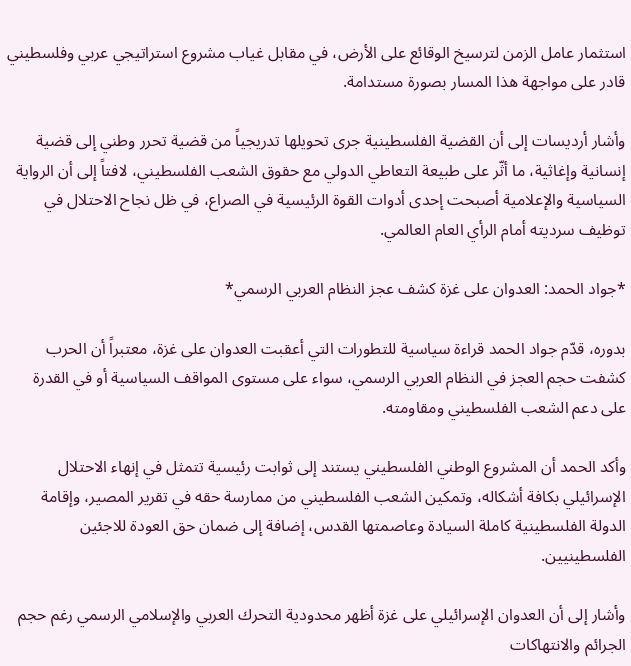استثمار عامل الزمن لترسيخ الوقائع على الأرض، في مقابل غياب مشروع استراتيجي عربي وفلسطيني قادر على مواجهة هذا المسار بصورة مستدامة.

وأشار أرديسات إلى أن القضية الفلسطينية جرى تحويلها تدريجياً من قضية تحرر وطني إلى قضية إنسانية وإغاثية، ما أثّر على طبيعة التعاطي الدولي مع حقوق الشعب الفلسطيني، لافتاً إلى أن الرواية السياسية والإعلامية أصبحت إحدى أدوات القوة الرئيسية في الصراع، في ظل نجاح الاحتلال في توظيف سرديته أمام الرأي العام العالمي.

*جواد الحمد: العدوان على غزة كشف عجز النظام العربي الرسمي*

بدوره، قدّم جواد الحمد قراءة سياسية للتطورات التي أعقبت العدوان على غزة، معتبراً أن الحرب كشفت حجم العجز في النظام العربي الرسمي، سواء على مستوى المواقف السياسية أو في القدرة على دعم الشعب الفلسطيني ومقاومته.

وأكد الحمد أن المشروع الوطني الفلسطيني يستند إلى ثوابت رئيسية تتمثل في إنهاء الاحتلال الإسرائيلي بكافة أشكاله، وتمكين الشعب الفلسطيني من ممارسة حقه في تقرير المصير، وإقامة الدولة الفلسطينية كاملة السيادة وعاصمتها القدس، إضافة إلى ضمان حق العودة للاجئين الفلسطينيين.

وأشار إلى أن العدوان الإسرائيلي على غزة أظهر محدودية التحرك العربي والإسلامي الرسمي رغم حجم الجرائم والانتهاكات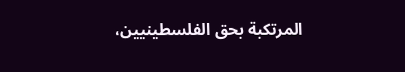المرتكبة بحق الفلسطينيين،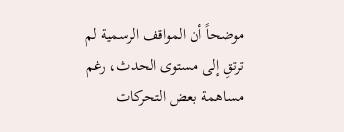موضحاً أن المواقف الرسمية لم ترتقِ إلى مستوى الحدث، رغم مساهمة بعض التحركات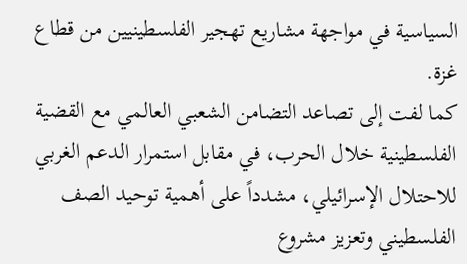السياسية في مواجهة مشاريع تهجير الفلسطينيين من قطاع غزة.
كما لفت إلى تصاعد التضامن الشعبي العالمي مع القضية الفلسطينية خلال الحرب، في مقابل استمرار الدعم الغربي للاحتلال الإسرائيلي، مشدداً على أهمية توحيد الصف الفلسطيني وتعزيز مشروع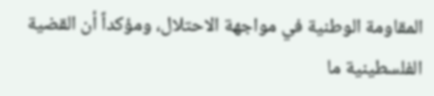المقاومة الوطنية في مواجهة الاحتلال، ومؤكداً أن القضية الفلسطينية ما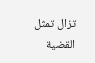تزال تمثل القضية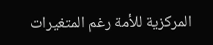المركزية للأمة رغم المتغيرات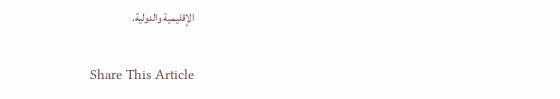الإقليمية والدولية.

Share This Article